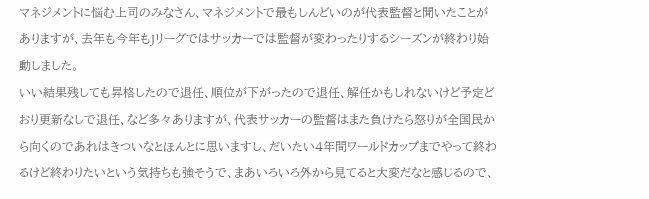マネジメントに悩む上司のみなさん、マネジメントで最もしんどいのが代表監督と聞いたことがありますが、去年も今年もJリーグではサッカーでは監督が変わったりするシーズンが終わり始動しました。
いい結果残しても昇格したので退任、順位が下がったので退任、解任かもしれないけど予定どおり更新なしで退任、など多々ありますが、代表サッカーの監督はまた負けたら怒りが全国民から向くのであれはきついなとほんとに思いますし、だいたい4年間ワールドカップまでやって終わるけど終わりたいという気持ちも強そうで、まあいろいろ外から見てると大変だなと感じるので、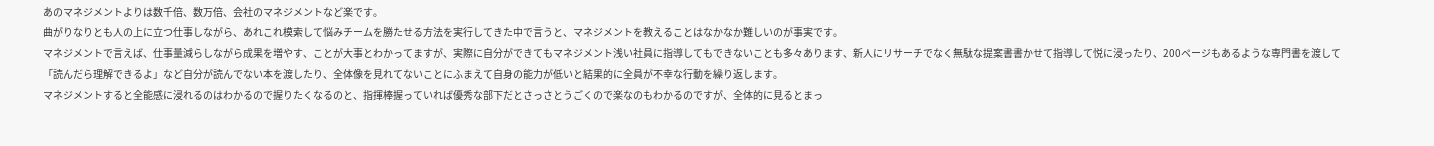あのマネジメントよりは数千倍、数万倍、会社のマネジメントなど楽です。
曲がりなりとも人の上に立つ仕事しながら、あれこれ模索して悩みチームを勝たせる方法を実行してきた中で言うと、マネジメントを教えることはなかなか難しいのが事実です。
マネジメントで言えば、仕事量減らしながら成果を増やす、ことが大事とわかってますが、実際に自分ができてもマネジメント浅い社員に指導してもできないことも多々あります、新人にリサーチでなく無駄な提案書書かせて指導して悦に浸ったり、200ページもあるような専門書を渡して「読んだら理解できるよ」など自分が読んでない本を渡したり、全体像を見れてないことにふまえて自身の能力が低いと結果的に全員が不幸な行動を繰り返します。
マネジメントすると全能感に浸れるのはわかるので握りたくなるのと、指揮棒握っていれば優秀な部下だとさっさとうごくので楽なのもわかるのですが、全体的に見るとまっ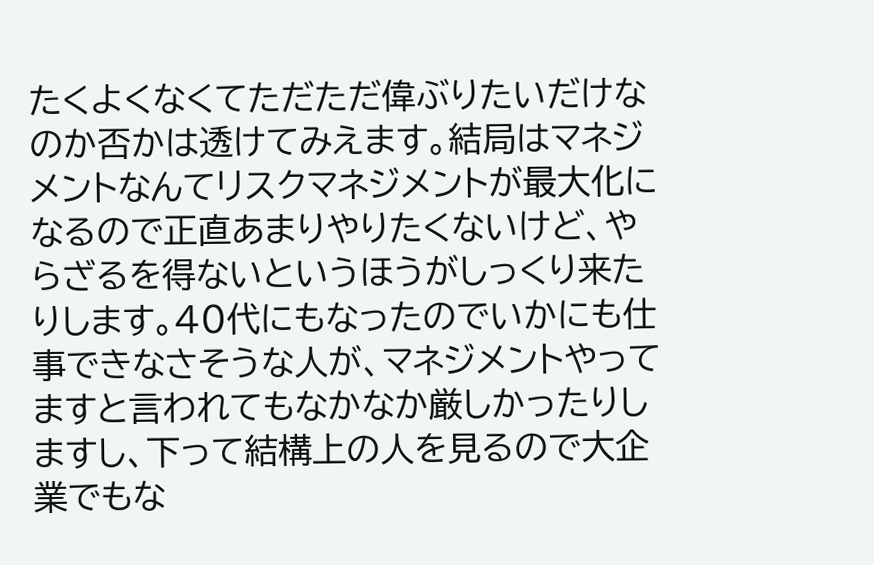たくよくなくてただただ偉ぶりたいだけなのか否かは透けてみえます。結局はマネジメントなんてリスクマネジメントが最大化になるので正直あまりやりたくないけど、やらざるを得ないというほうがしっくり来たりします。40代にもなったのでいかにも仕事できなさそうな人が、マネジメントやってますと言われてもなかなか厳しかったりしますし、下って結構上の人を見るので大企業でもな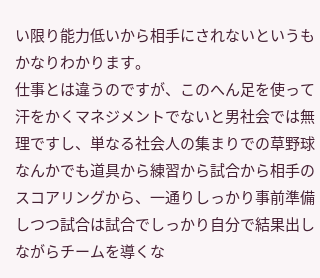い限り能力低いから相手にされないというもかなりわかります。
仕事とは違うのですが、このへん足を使って汗をかくマネジメントでないと男社会では無理ですし、単なる社会人の集まりでの草野球なんかでも道具から練習から試合から相手のスコアリングから、一通りしっかり事前準備しつつ試合は試合でしっかり自分で結果出しながらチームを導くな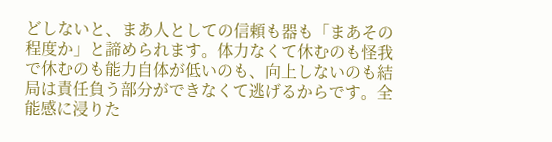どしないと、まあ人としての信頼も器も「まあその程度か」と諦められます。体力なくて休むのも怪我で休むのも能力自体が低いのも、向上しないのも結局は責任負う部分ができなくて逃げるからです。全能感に浸りた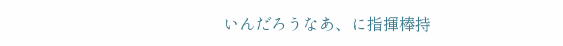いんだろうなあ、に指揮棒持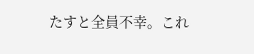たすと全員不幸。これ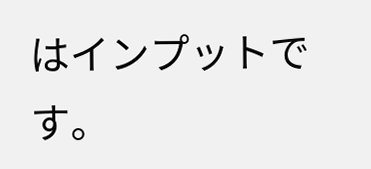はインプットです。